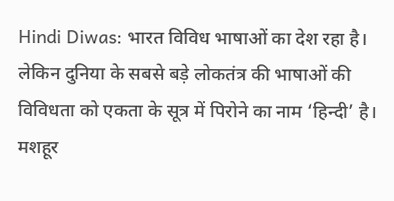Hindi Diwas: भारत विविध भाषाओं का देश रहा है। लेकिन दुनिया के सबसे बड़े लोकतंत्र की भाषाओं की विविधता को एकता के सूत्र में पिरोने का नाम ‘हिन्दी’ है।
मशहूर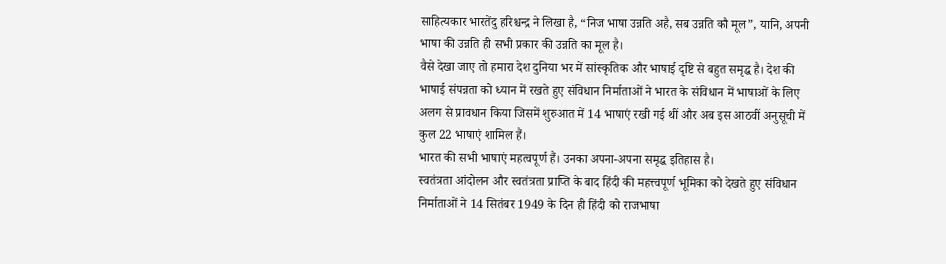साहित्यकार भारतेंदु हरिश्चन्द्र ने लिखा है, “निज भाषा उन्नति अहै, सब उन्नति कौ मूल”, यानि, अपनी भाषा की उन्नति ही सभी प्रकार की उन्नति का मूल है।
वैसे देखा जाए तो हमारा देश दुनिया भर में सांस्कृतिक और भाषाई दृष्टि से बहुत समृद्ध है। देश की भाषाई संपन्नता को ध्यान में रखते हुए संविधान निर्माताओं ने भारत के संविधान में भाषाओं के लिए अलग से प्रावधान किया जिसमें शुरुआत में 14 भाषाएं रखी गई थीं और अब इस आठवीं अनुसूची में कुल 22 भाषाएं शामिल हैं।
भारत की सभी भाषाएं महत्वपूर्ण हैं। उनका अपना-अपना समृद्ध इतिहास है।
स्वतंत्रता आंदोलन और स्वतंत्रता प्राप्ति के बाद हिंदी की महत्त्वपूर्ण भूमिका को देखते हुए संविधान निर्माताओं ने 14 सितंबर 1949 के दिन ही हिंदी को राजभाषा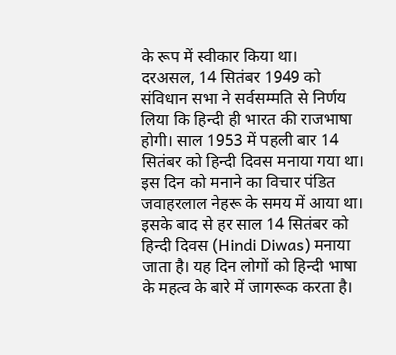के रूप में स्वीकार किया था।
दरअसल, 14 सितंबर 1949 को संविधान सभा ने सर्वसम्मति से निर्णय लिया कि हिन्दी ही भारत की राजभाषा होगी। साल 1953 में पहली बार 14 सितंबर को हिन्दी दिवस मनाया गया था। इस दिन को मनाने का विचार पंडित जवाहरलाल नेहरू के समय में आया था।
इसके बाद से हर साल 14 सितंबर को हिन्दी दिवस (Hindi Diwas) मनाया जाता है। यह दिन लोगों को हिन्दी भाषा के महत्व के बारे में जागरूक करता है।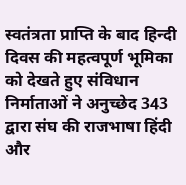स्वतंत्रता प्राप्ति के बाद हिन्दी दिवस की महत्वपूर्ण भूमिका को देखते हुए संविधान निर्माताओं ने अनुच्छेद 343 द्वारा संघ की राजभाषा हिंदी और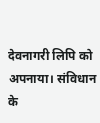देवनागरी लिपि को अपनाया। संविधान के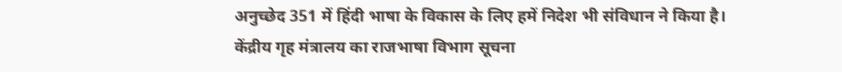अनुच्छेद 351 में हिंदी भाषा के विकास के लिए हमें निदेश भी संविधान ने किया है।
केंद्रीय गृह मंत्रालय का राजभाषा विभाग सूचना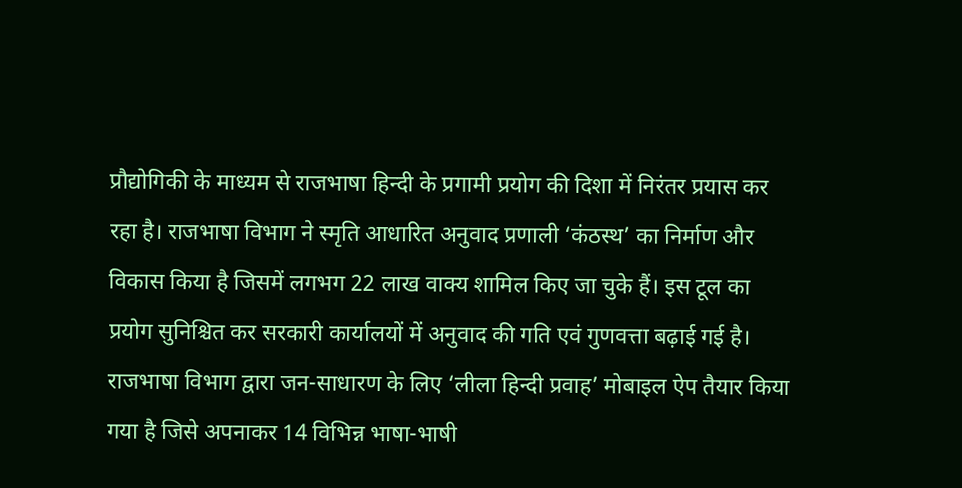प्रौद्योगिकी के माध्यम से राजभाषा हिन्दी के प्रगामी प्रयोग की दिशा में निरंतर प्रयास कर रहा है। राजभाषा विभाग ने स्मृति आधारित अनुवाद प्रणाली ‘कंठस्थ’ का निर्माण और विकास किया है जिसमें लगभग 22 लाख वाक्य शामिल किए जा चुके हैं। इस टूल का प्रयोग सुनिश्चित कर सरकारी कार्यालयों में अनुवाद की गति एवं गुणवत्ता बढ़ाई गई है।
राजभाषा विभाग द्वारा जन-साधारण के लिए ‘लीला हिन्दी प्रवाह’ मोबाइल ऐप तैयार किया गया है जिसे अपनाकर 14 विभिन्न भाषा-भाषी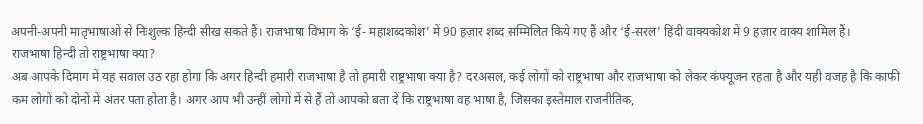अपनी-अपनी मातृभाषाओं से निःशुल्क हिन्दी सीख सकते हैं। राजभाषा विभाग के ‘ई- महाशब्दकोश’ में 90 हज़ार शब्द सम्मिलित किये गए हैं और ‘ई-सरल’ हिंदी वाक्यकोश में 9 हज़ार वाक्य शामिल हैं।
राजभाषा हिन्दी तो राष्ट्रभाषा क्या?
अब आपके दिमाग में यह सवाल उठ रहा होगा कि अगर हिन्दी हमारी राजभाषा है तो हमारी राष्ट्रभाषा क्या है? दरअसल, कई लोगों को राष्ट्रभाषा और राजभाषा को लेकर कंफ्यूजन रहता है और यही वजह है कि काफी कम लोगों को दोनों में अंतर पता होता है। अगर आप भी उन्हीं लोगों में से हैं तो आपको बता दें कि राष्ट्रभाषा वह भाषा है, जिसका इस्तेमाल राजनीतिक,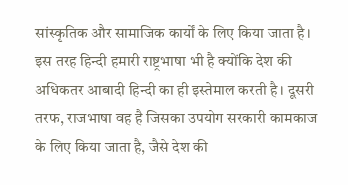सांस्कृतिक और सामाजिक कार्यों के लिए किया जाता है।
इस तरह हिन्दी हमारी राष्ट्रभाषा भी है क्योंकि देश की अधिकतर आबादी हिन्दी का ही इस्तेमाल करती है। दूसरी तरफ, राजभाषा वह है जिसका उपयोग सरकारी कामकाज के लिए किया जाता है, जैसे देश की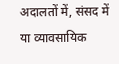अदालतों में, संसद में या व्यावसायिक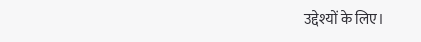उद्देश्यों के लिए।